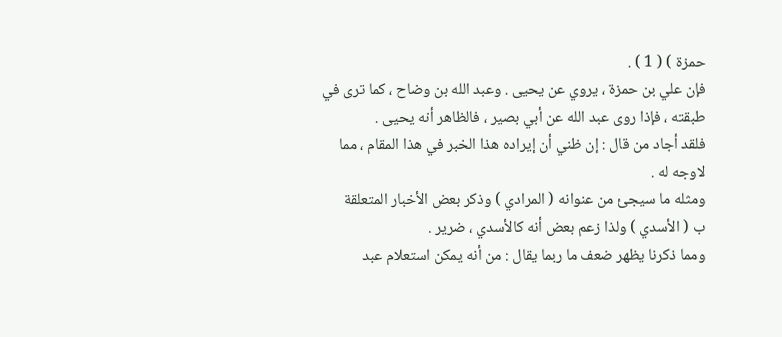حمزة ) ( 1 ) .
فإن علي بن حمزة ، يروي عن يحيى . وعبد الله بن وضاح ، كما ترى في
طبقته ، فإذا روى عبد الله عن أبي بصير ، فالظاهر أنه يحيى .
فلقد أجاد من قال : إن ظني أن إيراده هذا الخبر في هذا المقام ، مما
لاوجه له .
ومثله ما سيجئ من عنوانه ( المرادي ) وذكر بعض الأخبار المتعلقة
ب ( الأسدي ) ولذا زعم بعض أنه كالأسدي ، ضرير .
ومما ذكرنا يظهر ضعف ما ربما يقال : من أنه يمكن استعلام عبد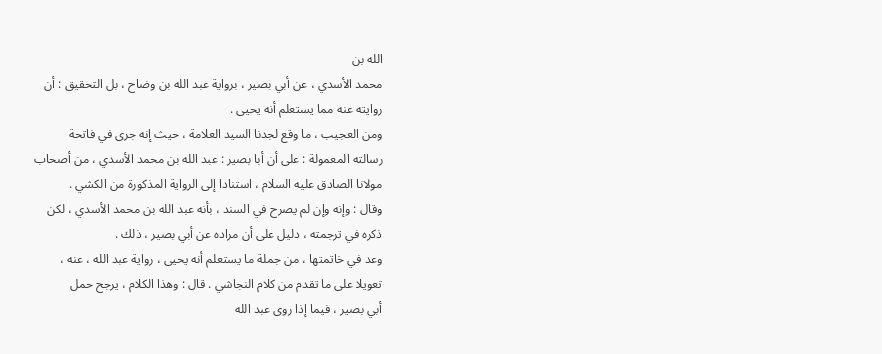الله بن
محمد الأسدي ، عن أبي بصير ، برواية عبد الله بن وضاح ، بل التحقيق : أن
روايته عنه مما يستعلم أنه يحيى .
ومن العجيب ، ما وقع لجدنا السيد العلامة ، حيث إنه جرى في فاتحة
رسالته المعمولة : على أن أبا بصير : عبد الله بن محمد الأسدي ، من أصحاب
مولانا الصادق عليه السلام ، استنادا إلى الرواية المذكورة من الكشي .
وقال : وإنه وإن لم يصرح في السند ، بأنه عبد الله بن محمد الأسدي ، لكن
ذكره في ترجمته ، دليل على أن مراده عن أبي بصير ، ذلك .
وعد في خاتمتها ، من جملة ما يستعلم أنه يحيى ، رواية عبد الله ، عنه ،
تعويلا على ما تقدم من كلام النجاشي . قال : وهذا الكلام ، يرجح حمل
أبي بصير ، فيما إذا روى عبد الله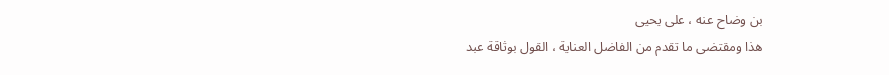بن وضاح عنه ، على يحيى
هذا ومقتضى ما تقدم من الفاضل العناية ، القول بوثاقة عبد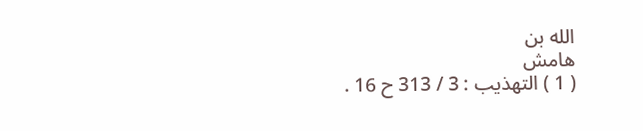الله بن
هامش
( 1 ) التهذيب : 3 / 313 ح 16 .